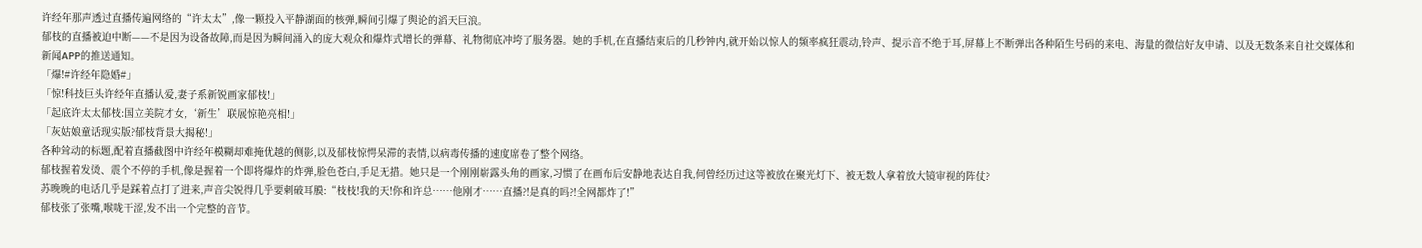许经年那声透过直播传遍网络的“许太太”,像一颗投入平静湖面的核弹,瞬间引爆了舆论的滔天巨浪。
郁枝的直播被迫中断——不是因为设备故障,而是因为瞬间涌入的庞大观众和爆炸式增长的弹幕、礼物彻底冲垮了服务器。她的手机,在直播结束后的几秒钟内,就开始以惊人的频率疯狂震动,铃声、提示音不绝于耳,屏幕上不断弹出各种陌生号码的来电、海量的微信好友申请、以及无数条来自社交媒体和新闻APP的推送通知。
「爆!#许经年隐婚#」
「惊!科技巨头许经年直播认爱,妻子系新锐画家郁枝!」
「起底许太太郁枝:国立美院才女,‘新生’联展惊艳亮相!」
「灰姑娘童话现实版?郁枝背景大揭秘!」
各种耸动的标题,配着直播截图中许经年模糊却难掩优越的侧影,以及郁枝惊愕呆滞的表情,以病毒传播的速度席卷了整个网络。
郁枝握着发烫、震个不停的手机,像是握着一个即将爆炸的炸弹,脸色苍白,手足无措。她只是一个刚刚崭露头角的画家,习惯了在画布后安静地表达自我,何曾经历过这等被放在聚光灯下、被无数人拿着放大镜审视的阵仗?
苏晚晚的电话几乎是踩着点打了进来,声音尖锐得几乎要刺破耳膜:“枝枝!我的天!你和许总……他刚才……直播?!是真的吗?!全网都炸了!”
郁枝张了张嘴,喉咙干涩,发不出一个完整的音节。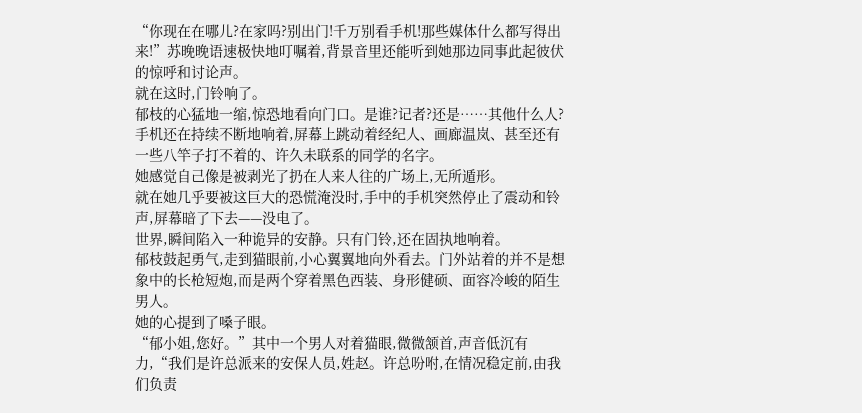“你现在在哪儿?在家吗?别出门!千万别看手机!那些媒体什么都写得出来!”苏晚晚语速极快地叮嘱着,背景音里还能听到她那边同事此起彼伏的惊呼和讨论声。
就在这时,门铃响了。
郁枝的心猛地一缩,惊恐地看向门口。是谁?记者?还是……其他什么人?
手机还在持续不断地响着,屏幕上跳动着经纪人、画廊温岚、甚至还有一些八竿子打不着的、许久未联系的同学的名字。
她感觉自己像是被剥光了扔在人来人往的广场上,无所遁形。
就在她几乎要被这巨大的恐慌淹没时,手中的手机突然停止了震动和铃声,屏幕暗了下去——没电了。
世界,瞬间陷入一种诡异的安静。只有门铃,还在固执地响着。
郁枝鼓起勇气,走到猫眼前,小心翼翼地向外看去。门外站着的并不是想象中的长枪短炮,而是两个穿着黑色西装、身形健硕、面容冷峻的陌生男人。
她的心提到了嗓子眼。
“郁小姐,您好。”其中一个男人对着猫眼,微微颔首,声音低沉有力,“我们是许总派来的安保人员,姓赵。许总吩咐,在情况稳定前,由我们负责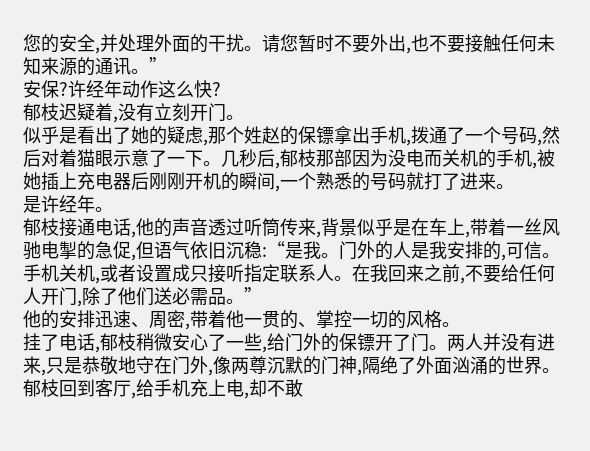您的安全,并处理外面的干扰。请您暂时不要外出,也不要接触任何未知来源的通讯。”
安保?许经年动作这么快?
郁枝迟疑着,没有立刻开门。
似乎是看出了她的疑虑,那个姓赵的保镖拿出手机,拨通了一个号码,然后对着猫眼示意了一下。几秒后,郁枝那部因为没电而关机的手机,被她插上充电器后刚刚开机的瞬间,一个熟悉的号码就打了进来。
是许经年。
郁枝接通电话,他的声音透过听筒传来,背景似乎是在车上,带着一丝风驰电掣的急促,但语气依旧沉稳:“是我。门外的人是我安排的,可信。手机关机,或者设置成只接听指定联系人。在我回来之前,不要给任何人开门,除了他们送必需品。”
他的安排迅速、周密,带着他一贯的、掌控一切的风格。
挂了电话,郁枝稍微安心了一些,给门外的保镖开了门。两人并没有进来,只是恭敬地守在门外,像两尊沉默的门神,隔绝了外面汹涌的世界。
郁枝回到客厅,给手机充上电,却不敢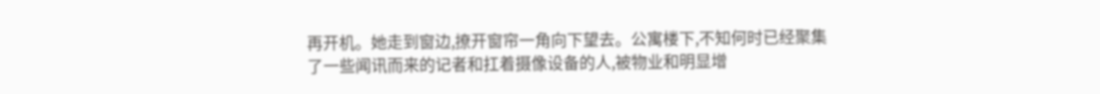再开机。她走到窗边,撩开窗帘一角向下望去。公寓楼下,不知何时已经聚集了一些闻讯而来的记者和扛着摄像设备的人,被物业和明显增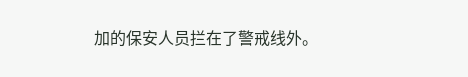加的保安人员拦在了警戒线外。